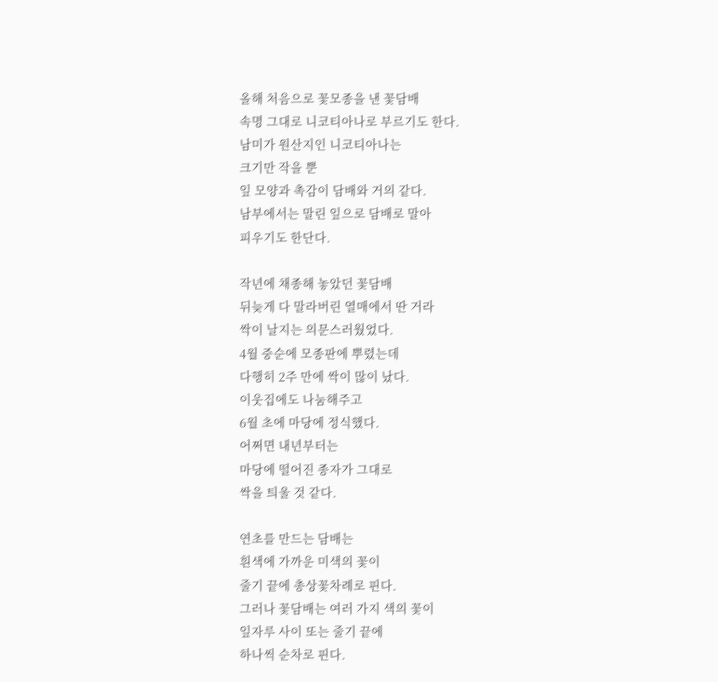올해 처음으로 꽃모종을 낸 꽃담배
속명 그대로 니코티아나로 부르기도 한다.
남미가 원산지인 니코티아나는
크기만 작을 뿐
잎 모양과 촉감이 담배와 거의 같다.
남부에서는 말린 잎으로 담배로 말아
피우기도 한단다.

작년에 채종해 놓았던 꽃담배
뒤늦게 다 말라버린 열매에서 딴 거라
싹이 날지는 의문스러웠었다.
4월 중순에 모종판에 뿌렸는데
다행히 2주 만에 싹이 많이 났다.
이웃집에도 나눔해주고
6월 초에 마당에 정식했다.
어쩌면 내년부터는
마당에 떨어진 종자가 그대로
싹을 틔울 것 같다.

연초를 만드는 담배는
흰색에 가까운 미색의 꽃이
줄기 끝에 총상꽃차례로 핀다.
그러나 꽃담배는 여러 가지 색의 꽃이
잎자루 사이 또는 줄기 끝에
하나씩 순차로 핀다.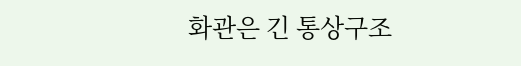화관은 긴 통상구조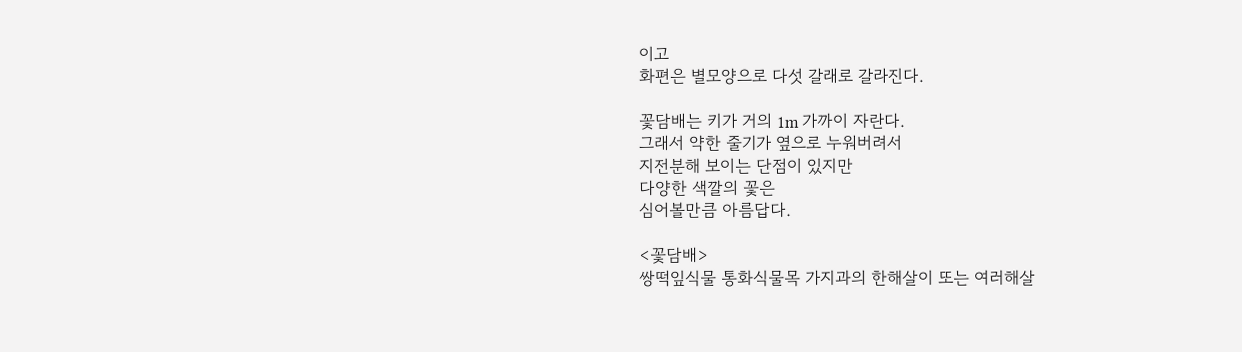이고
화편은 별모양으로 다섯 갈래로 갈라진다.

꽃담배는 키가 거의 1m 가까이 자란다.
그래서 약한 줄기가 옆으로 누워버려서
지전분해 보이는 단점이 있지만
다양한 색깔의 꽃은
심어볼만큼 아름답다.

<꽃담배>
쌍떡잎식물 통화식물목 가지과의 한해살이 또는 여러해살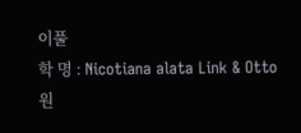이풀
학 명 : Nicotiana alata Link & Otto
원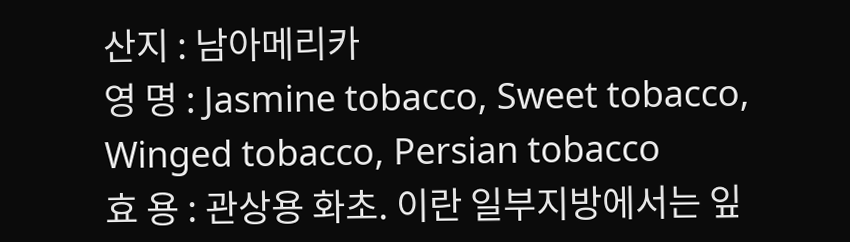산지 : 남아메리카
영 명 : Jasmine tobacco, Sweet tobacco, Winged tobacco, Persian tobacco
효 용 : 관상용 화초. 이란 일부지방에서는 잎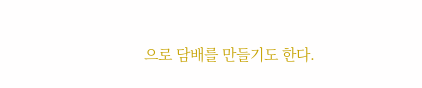으로 담배를 만들기도 한다.